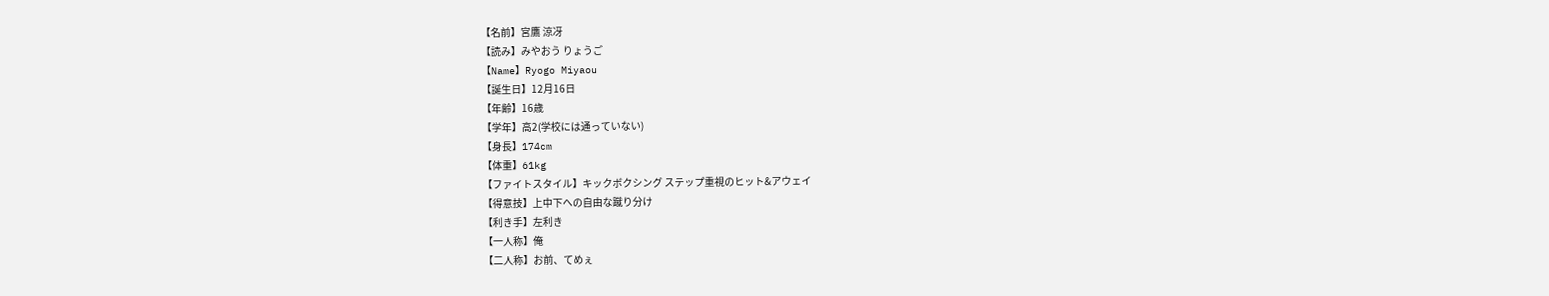【名前】宮鷹 涼冴
【読み】みやおう りょうご
【Name】Ryogo Miyaou
【誕生日】12月16日
【年齢】16歳
【学年】高2(学校には通っていない)
【身長】174cm
【体重】61kg
【ファイトスタイル】キックボクシング ステップ重視のヒット&アウェイ
【得意技】上中下への自由な蹴り分け
【利き手】左利き
【一人称】俺
【二人称】お前、てめぇ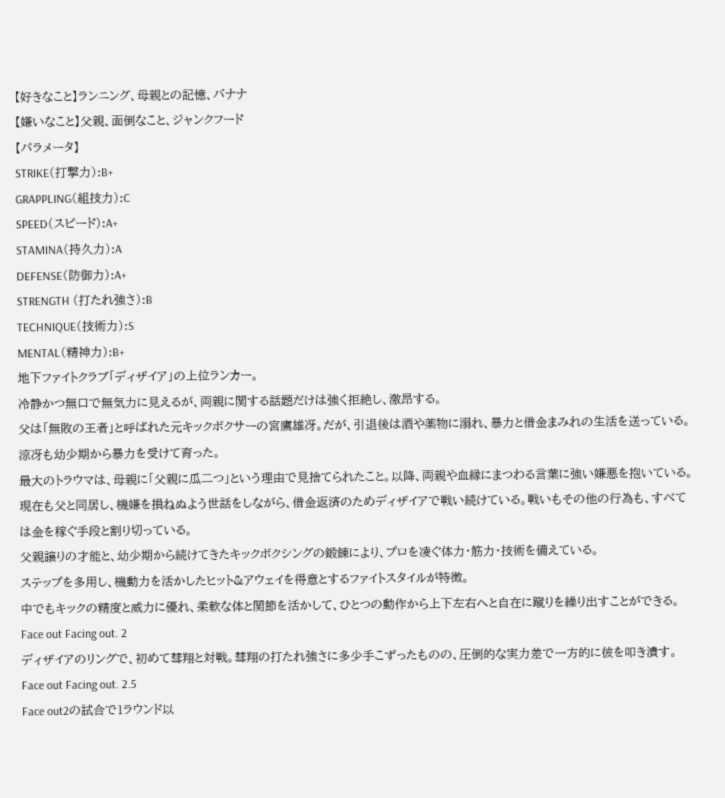【好きなこと】ランニング、母親との記憶、バナナ
【嫌いなこと】父親、面倒なこと、ジャンクフード
【パラメータ】
STRIKE(打撃力):B+
GRAPPLING(組技力):C
SPEED(スピード):A+
STAMINA(持久力):A
DEFENSE(防御力):A+
STRENGTH (打たれ強さ):B
TECHNIQUE(技術力):S
MENTAL(精神力):B+
地下ファイトクラブ「ディザイア」の上位ランカー。
冷静かつ無口で無気力に見えるが、両親に関する話題だけは強く拒絶し、激昂する。
父は「無敗の王者」と呼ばれた元キックボクサーの宮鷹雄冴。だが、引退後は酒や薬物に溺れ、暴力と借金まみれの生活を送っている。涼冴も幼少期から暴力を受けて育った。
最大のトラウマは、母親に「父親に瓜二つ」という理由で見捨てられたこと。以降、両親や血縁にまつわる言葉に強い嫌悪を抱いている。
現在も父と同居し、機嫌を損ねぬよう世話をしながら、借金返済のためディザイアで戦い続けている。戦いもその他の行為も、すべては金を稼ぐ手段と割り切っている。
父親譲りの才能と、幼少期から続けてきたキックボクシングの鍛錬により、プロを凌ぐ体力・筋力・技術を備えている。
ステップを多用し、機動力を活かしたヒット&アウェイを得意とするファイトスタイルが特徴。
中でもキックの精度と威力に優れ、柔軟な体と関節を活かして、ひとつの動作から上下左右へと自在に蹴りを繰り出すことができる。
Face out Facing out. 2
ディザイアのリングで、初めて彗翔と対戦。彗翔の打たれ強さに多少手こずったものの、圧倒的な実力差で一方的に彼を叩き潰す。
Face out Facing out. 2.5
Face out2の試合で1ラウンド以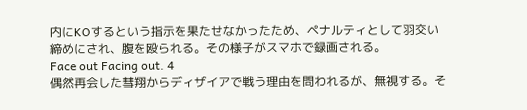内にKOするという指示を果たせなかったため、ペナルティとして羽交い締めにされ、腹を殴られる。その様子がスマホで録画される。
Face out Facing out. 4
偶然再会した彗翔からディザイアで戦う理由を問われるが、無視する。そ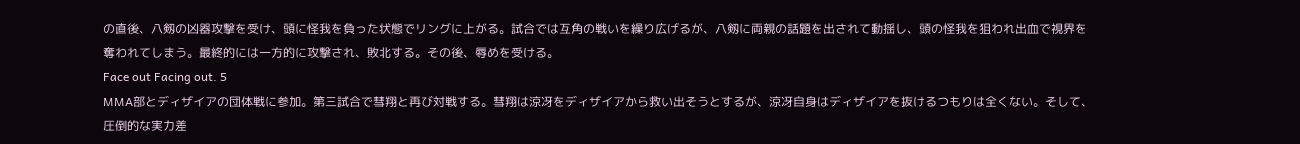の直後、八剱の凶器攻撃を受け、頭に怪我を負った状態でリングに上がる。試合では互角の戦いを繰り広げるが、八剱に両親の話題を出されて動揺し、頭の怪我を狙われ出血で視界を奪われてしまう。最終的には一方的に攻撃され、敗北する。その後、辱めを受ける。
Face out Facing out. 5
MMA部とディザイアの団体戦に参加。第三試合で彗翔と再び対戦する。彗翔は涼冴をディザイアから救い出そうとするが、涼冴自身はディザイアを抜けるつもりは全くない。そして、圧倒的な実力差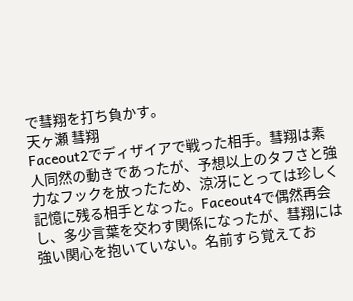で彗翔を打ち負かす。
天ヶ瀬 彗翔
Faceout2でディザイアで戦った相手。彗翔は素人同然の動きであったが、予想以上のタフさと強力なフックを放ったため、涼冴にとっては珍しく記憶に残る相手となった。Faceout4で偶然再会し、多少言葉を交わす関係になったが、彗翔には強い関心を抱いていない。名前すら覚えてお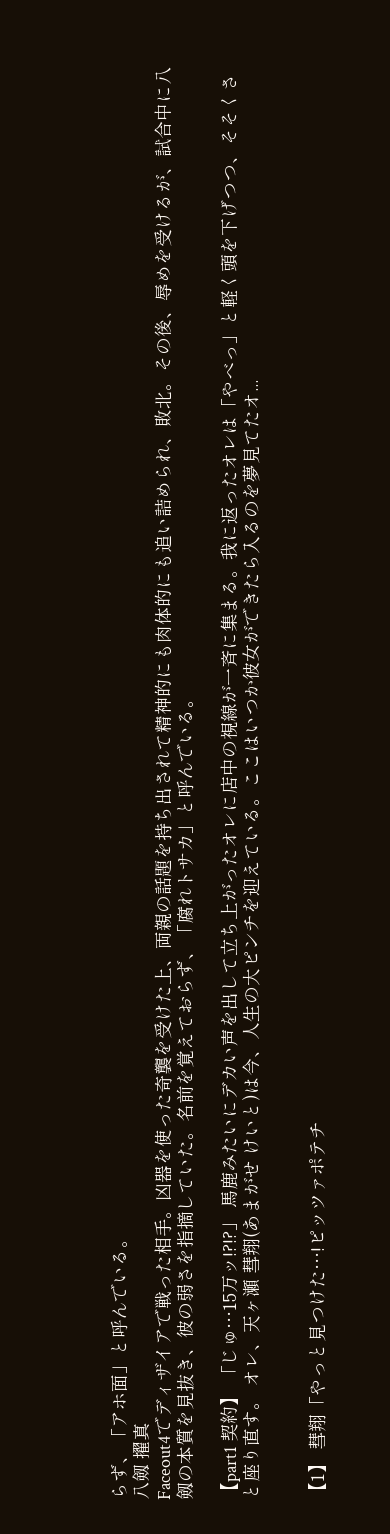らず、「アホ面」と呼んでいる。
八剱 擢真
Faceout4でディザイアで戦った相手。凶器を使った奇襲を受けた上、両親の話題を持ち出されて精神的にも肉体的にも追い詰められ、敗北。その後、辱めを受けるが、試合中に八剱の本質を見抜き、彼の弱さを指摘していた。名前を覚えておらず、「腐れトサカ」と呼んでいる。

【part1 契約】 「じゅ…15万ッ!?!?」 馬鹿みたいにデカい声を出して立ち上がったオレに店中の視線が一斉に集まる。我に返ったオレは「やべっ」と軽く頭を下げつつ、そそくさと座り直す。 オレ、天ヶ瀬 彗翔(あまがせ けいと)は今、人生の大ピンチを迎えている。ここはいつか彼女ができたら入るのを夢見てたオ...


【1】 彗翔「やっと見つけた…!ピッツァポテチ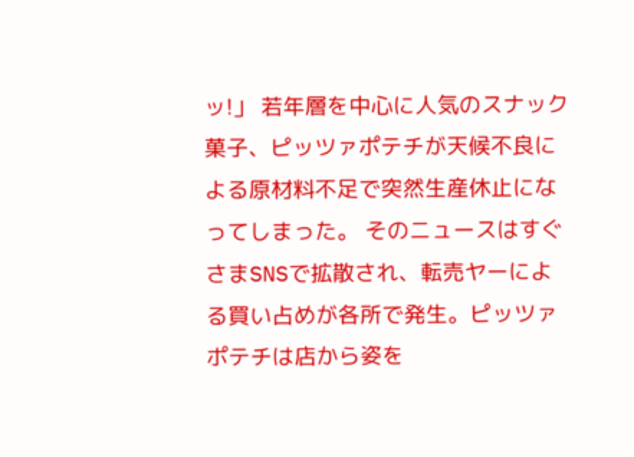ッ!」 若年層を中心に人気のスナック菓子、ピッツァポテチが天候不良による原材料不足で突然生産休止になってしまった。 そのニュースはすぐさまSNSで拡散され、転売ヤーによる買い占めが各所で発生。ピッツァポテチは店から姿を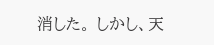消した。 しかし、天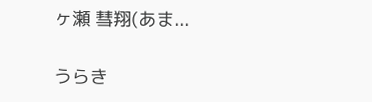ヶ瀬 彗翔(あま...

うらき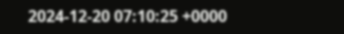2024-12-20 07:10:25 +0000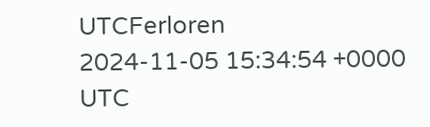UTCFerloren
2024-11-05 15:34:54 +0000 UTC